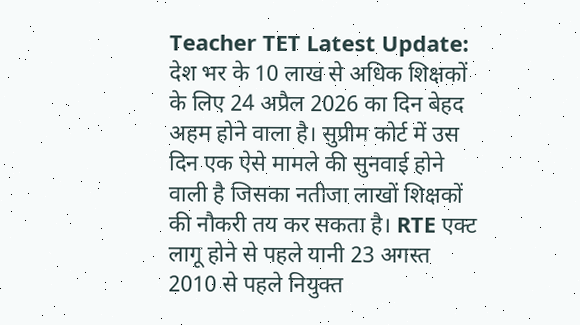Teacher TET Latest Update: देश भर के 10 लाख से अधिक शिक्षकों के लिए 24 अप्रैल 2026 का दिन बेहद अहम होने वाला है। सुप्रीम कोर्ट में उस दिन एक ऐसे मामले की सुनवाई होने वाली है जिसका नतीजा लाखों शिक्षकों की नौकरी तय कर सकता है। RTE एक्ट लागू होने से पहले यानी 23 अगस्त 2010 से पहले नियुक्त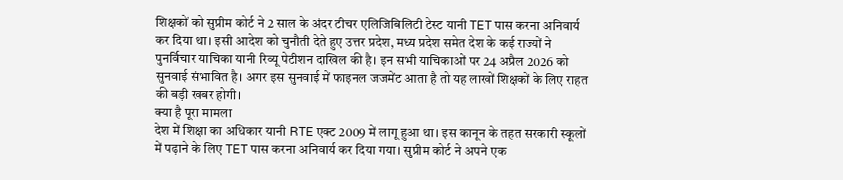शिक्षकों को सुप्रीम कोर्ट ने 2 साल के अंदर टीचर एलिजिबिलिटी टेस्ट यानी TET पास करना अनिवार्य कर दिया था। इसी आदेश को चुनौती देते हुए उत्तर प्रदेश, मध्य प्रदेश समेत देश के कई राज्यों ने पुनर्विचार याचिका यानी रिव्यू पेटीशन दाखिल की है। इन सभी याचिकाओं पर 24 अप्रैल 2026 को सुनवाई संभावित है। अगर इस सुनवाई में फाइनल जजमेंट आता है तो यह लाखों शिक्षकों के लिए राहत की बड़ी खबर होगी।
क्या है पूरा मामला
देश में शिक्षा का अधिकार यानी RTE एक्ट 2009 में लागू हुआ था। इस कानून के तहत सरकारी स्कूलों में पढ़ाने के लिए TET पास करना अनिवार्य कर दिया गया। सुप्रीम कोर्ट ने अपने एक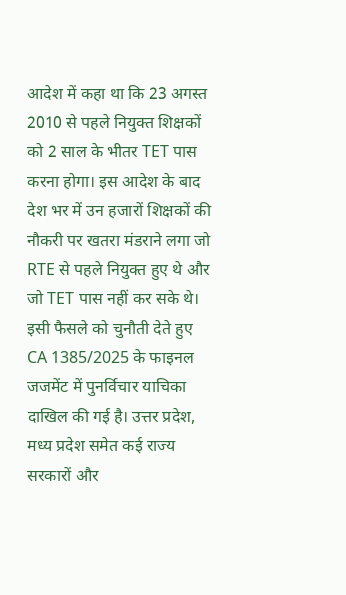आदेश में कहा था कि 23 अगस्त 2010 से पहले नियुक्त शिक्षकों को 2 साल के भीतर TET पास करना होगा। इस आदेश के बाद देश भर में उन हजारों शिक्षकों की नौकरी पर खतरा मंडराने लगा जो RTE से पहले नियुक्त हुए थे और जो TET पास नहीं कर सके थे।
इसी फैसले को चुनौती देते हुए CA 1385/2025 के फाइनल जजमेंट में पुनर्विचार याचिका दाखिल की गई है। उत्तर प्रदेश, मध्य प्रदेश समेत कई राज्य सरकारों और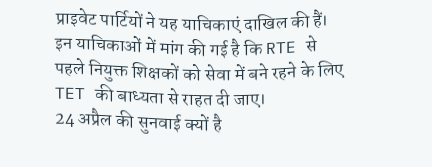प्राइवेट पार्टियों ने यह याचिकाएं दाखिल की हैं। इन याचिकाओं में मांग की गई है कि RTE से पहले नियुक्त शिक्षकों को सेवा में बने रहने के लिए TET की बाध्यता से राहत दी जाए।
24 अप्रैल की सुनवाई क्यों है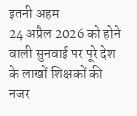इतनी अहम
24 अप्रैल 2026 को होने वाली सुनवाई पर पूरे देश के लाखों शिक्षकों की नजर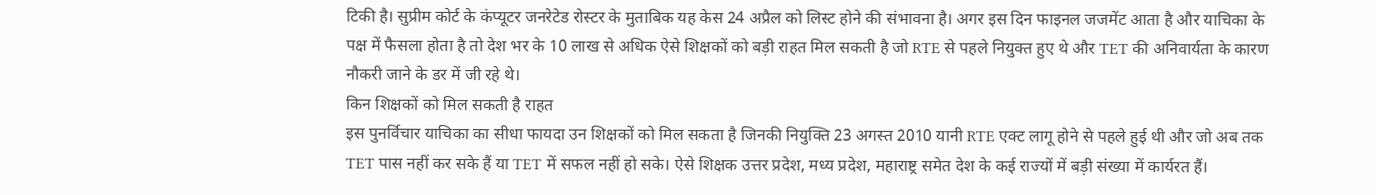टिकी है। सुप्रीम कोर्ट के कंप्यूटर जनरेटेड रोस्टर के मुताबिक यह केस 24 अप्रैल को लिस्ट होने की संभावना है। अगर इस दिन फाइनल जजमेंट आता है और याचिका के पक्ष में फैसला होता है तो देश भर के 10 लाख से अधिक ऐसे शिक्षकों को बड़ी राहत मिल सकती है जो RTE से पहले नियुक्त हुए थे और TET की अनिवार्यता के कारण नौकरी जाने के डर में जी रहे थे।
किन शिक्षकों को मिल सकती है राहत
इस पुनर्विचार याचिका का सीधा फायदा उन शिक्षकों को मिल सकता है जिनकी नियुक्ति 23 अगस्त 2010 यानी RTE एक्ट लागू होने से पहले हुई थी और जो अब तक TET पास नहीं कर सके हैं या TET में सफल नहीं हो सके। ऐसे शिक्षक उत्तर प्रदेश, मध्य प्रदेश, महाराष्ट्र समेत देश के कई राज्यों में बड़ी संख्या में कार्यरत हैं।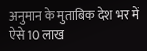अनुमान के मुताबिक देश भर में ऐसे 10 लाख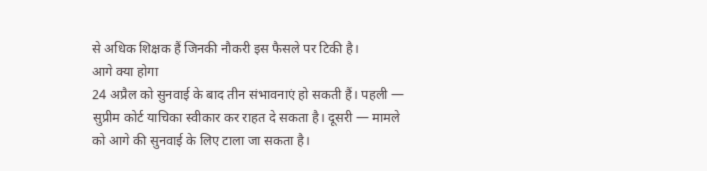से अधिक शिक्षक हैं जिनकी नौकरी इस फैसले पर टिकी है।
आगे क्या होगा
24 अप्रैल को सुनवाई के बाद तीन संभावनाएं हो सकती हैं। पहली — सुप्रीम कोर्ट याचिका स्वीकार कर राहत दे सकता है। दूसरी — मामले को आगे की सुनवाई के लिए टाला जा सकता है।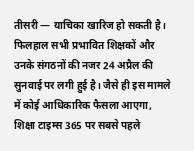तीसरी — याचिका खारिज हो सकती है। फिलहाल सभी प्रभावित शिक्षकों और उनके संगठनों की नजर 24 अप्रैल की सुनवाई पर लगी हुई है। जैसे ही इस मामले में कोई आधिकारिक फैसला आएगा, शिक्षा टाइम्स 365 पर सबसे पहले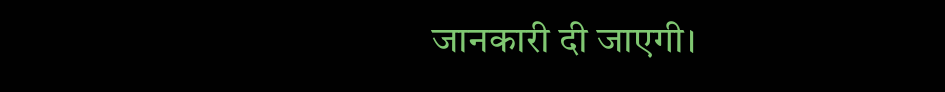जानकारी दी जाएगी।